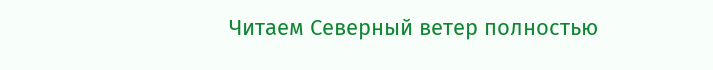Читаем Северный ветер полностью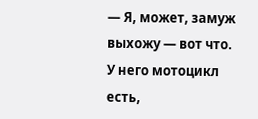— Я, может, замуж выхожу — вот что. У него мотоцикл есть,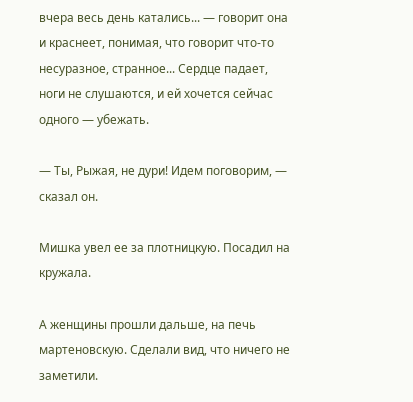вчера весь день катались... — говорит она и краснеет, понимая, что говорит что-то несуразное, странное... Сердце падает, ноги не слушаются, и ей хочется сейчас одного — убежать.

— Ты, Рыжая, не дури! Идем поговорим, — сказал он.

Мишка увел ее за плотницкую. Посадил на кружала.

А женщины прошли дальше, на печь мартеновскую. Сделали вид, что ничего не заметили.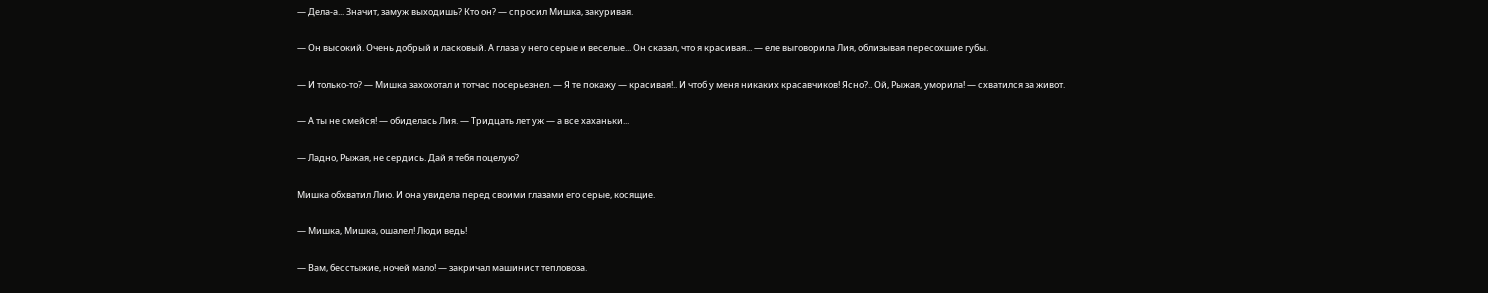— Дела-а... Значит, замуж выходишь? Кто он? — спросил Мишка, закуривая.

— Он высокий. Очень добрый и ласковый. А глаза у него серые и веселые... Он сказал, что я красивая... — еле выговорила Лия, облизывая пересохшие губы.

— И только-то? — Мишка захохотал и тотчас посерьезнел. — Я те покажу — красивая!.. И чтоб у меня никаких красавчиков! Ясно?.. Ой, Рыжая, уморила! — схватился за живот.

— А ты не смейся! — обиделась Лия. — Тридцать лет уж — а все хаханьки...

— Ладно, Рыжая, не сердись. Дай я тебя поцелую?

Мишка обхватил Лию. И она увидела перед своими глазами его серые, косящие.

— Мишка, Мишка, ошалел! Люди ведь!

— Вам, бесстыжие, ночей мало! — закричал машинист тепловоза.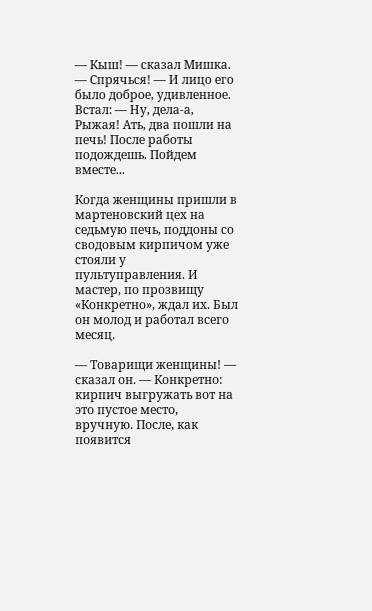— Кыш! — сказал Мишка. — Спрячься! — И лицо его было доброе, удивленное. Встал: — Ну, дела-а, Рыжая! Ать, два пошли на печь! После работы подождешь. Пойдем вместе...

Когда женщины пришли в мартеновский цех на седьмую печь, поддоны со сводовым кирпичом уже стояли у пультуправления. И мастер, по прозвищу «Конкретно», ждал их. Был он молод и работал всего месяц.

— Товарищи женщины! — сказал он. — Конкретно: кирпич выгружать вот на это пустое место, вручную. После, как появится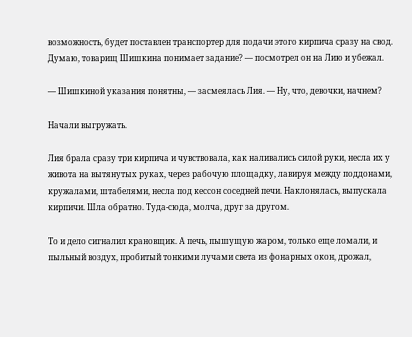возможность, будет поставлен транспортер для подачи этого кирпича сразу на свод. Думаю, товарищ Шишкина понимает задание? — посмотрел он на Лию и убежал.

— Шишкиной указания понятны, — засмеялась Лия. — Ну, что, девочки, начнем?

Начали выгружать.

Лия брала сразу три кирпича и чувствовала, как наливались силой руки, несла их у живота на вытянутых руках, через рабочую площадку, лавируя между поддонами, кружалами, штабелями, несла под кессон соседней печи. Наклонялась, выпускала кирпичи. Шла обратно. Туда-сюда, молча, друг за другом.

То и дело сигналил крановщик. А печь, пышущую жаром, только еще ломали, и пыльный воздух, пробитый тонкими лучами света из фонарных окон, дрожал,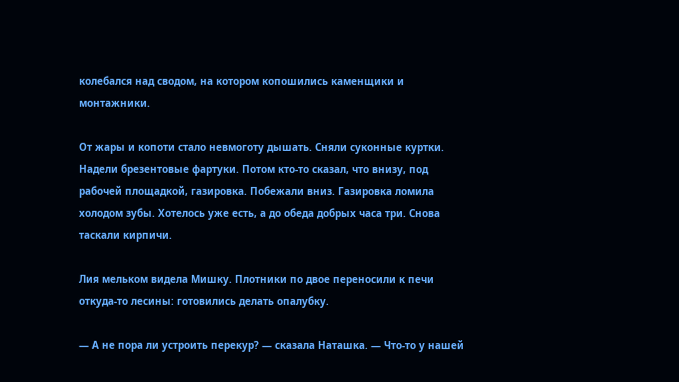колебался над сводом, на котором копошились каменщики и монтажники.

От жары и копоти стало невмоготу дышать. Сняли суконные куртки. Надели брезентовые фартуки. Потом кто-то сказал, что внизу, под рабочей площадкой, газировка. Побежали вниз. Газировка ломила холодом зубы. Хотелось уже есть, а до обеда добрых часа три. Снова таскали кирпичи.

Лия мельком видела Мишку. Плотники по двое переносили к печи откуда-то лесины: готовились делать опалубку.

— А не пора ли устроить перекур? — сказала Наташка. — Что-то у нашей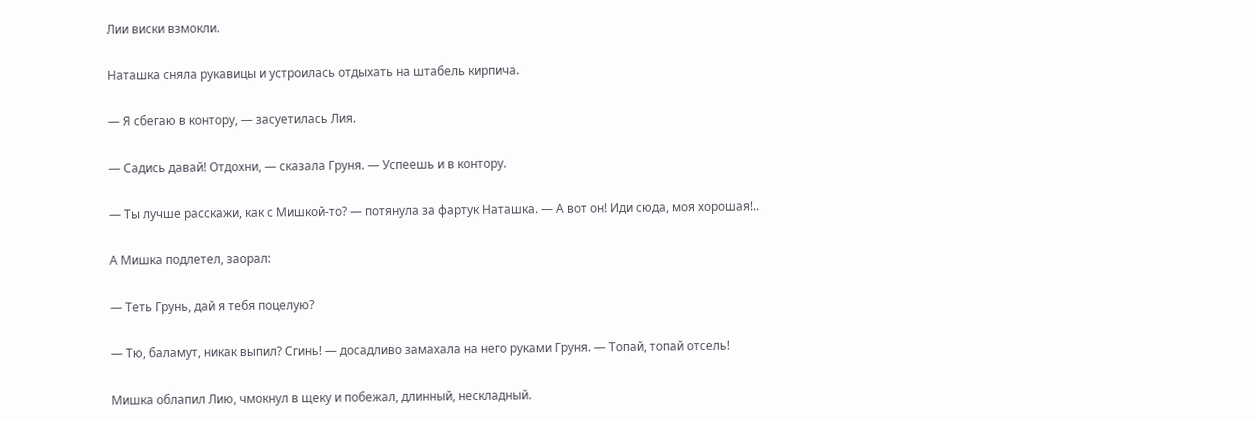Лии виски взмокли.

Наташка сняла рукавицы и устроилась отдыхать на штабель кирпича.

— Я сбегаю в контору, — засуетилась Лия.

— Садись давай! Отдохни, — сказала Груня. — Успеешь и в контору.

— Ты лучше расскажи, как с Мишкой-то? — потянула за фартук Наташка. — А вот он! Иди сюда, моя хорошая!..

А Мишка подлетел, заорал:

— Теть Грунь, дай я тебя поцелую?

— Тю, баламут, никак выпил? Сгинь! — досадливо замахала на него руками Груня. — Топай, топай отсель!

Мишка облапил Лию, чмокнул в щеку и побежал, длинный, нескладный.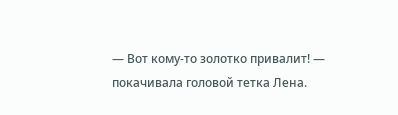— Вот кому-то золотко привалит! — покачивала головой тетка Лена.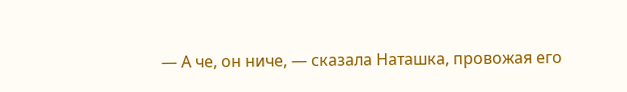— А че, он ниче, — сказала Наташка, провожая его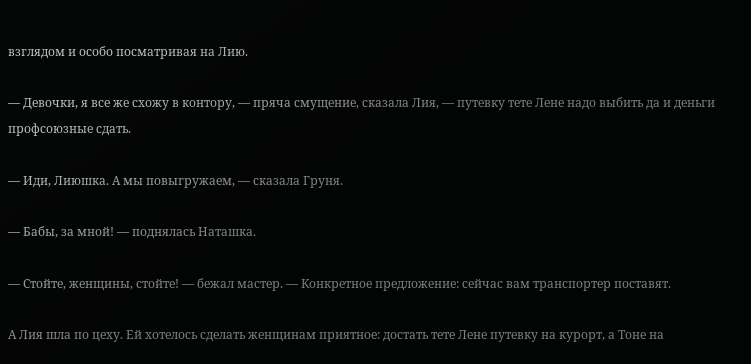взглядом и особо посматривая на Лию.

— Девочки, я все же схожу в контору, — пряча смущение, сказала Лия, — путевку тете Лене надо выбить да и деньги профсоюзные сдать.

— Иди, Лиюшка. А мы повыгружаем, — сказала Груня.

— Бабы, за мной! — поднялась Наташка.

— Стойте, женщины, стойте! — бежал мастер. — Конкретное предложение: сейчас вам транспортер поставят.

А Лия шла по цеху. Ей хотелось сделать женщинам приятное: достать тете Лене путевку на курорт, а Тоне на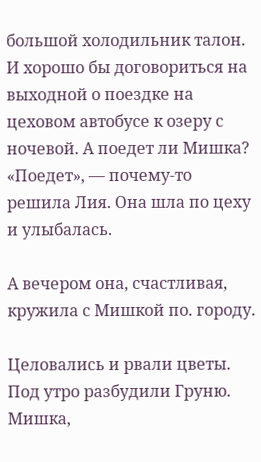большой холодильник талон. И хорошо бы договориться на выходной о поездке на цеховом автобусе к озеру с ночевой. А поедет ли Мишка? «Поедет», — почему-то решила Лия. Она шла по цеху и улыбалась.

А вечером она, счастливая, кружила с Мишкой по. городу.

Целовались и рвали цветы. Под утро разбудили Груню. Мишка,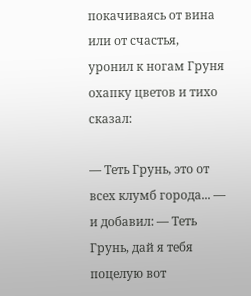покачиваясь от вина или от счастья, уронил к ногам Груня охапку цветов и тихо сказал:

— Теть Грунь, это от всех клумб города... — и добавил: — Теть Грунь, дай я тебя поцелую вот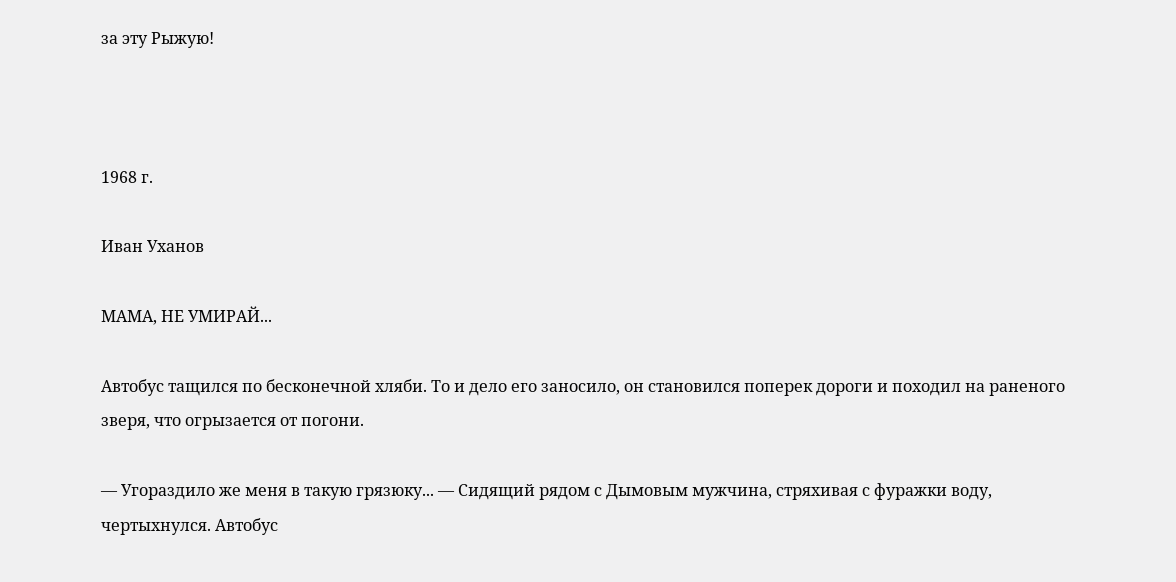за эту Рыжую!



1968 г.

Иван Уханов

МАМА, НЕ УМИРАЙ...

Автобус тащился по бесконечной хляби. То и дело его заносило, он становился поперек дороги и походил на раненого зверя, что огрызается от погони.

— Угораздило же меня в такую грязюку... — Сидящий рядом с Дымовым мужчина, стряхивая с фуражки воду, чертыхнулся. Автобус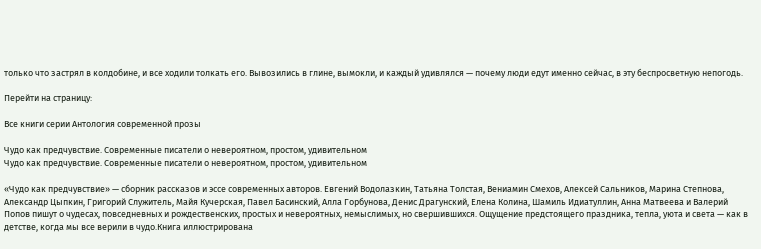только что застрял в колдобине, и все ходили толкать его. Вывозились в глине, вымокли, и каждый удивлялся — почему люди едут именно сейчас, в эту беспросветную непогодь.

Перейти на страницу:

Все книги серии Антология современной прозы

Чудо как предчувствие. Современные писатели о невероятном, простом, удивительном
Чудо как предчувствие. Современные писатели о невероятном, простом, удивительном

«Чудо как предчувствие» — сборник рассказов и эссе современных авторов. Евгений Водолазкин, Татьяна Толстая, Вениамин Смехов, Алексей Сальников, Марина Степнова, Александр Цыпкин, Григорий Служитель, Майя Кучерская, Павел Басинский, Алла Горбунова, Денис Драгунский, Елена Колина, Шамиль Идиатуллин, Анна Матвеева и Валерий Попов пишут о чудесах, повседневных и рождественских, простых и невероятных, немыслимых, но свершившихся. Ощущение предстоящего праздника, тепла, уюта и света — как в детстве, когда мы все верили в чудо.Книга иллюстрирована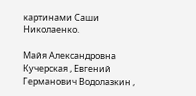картинами Саши Николаенко.

Майя Александровна Кучерская , Евгений Германович Водолазкин ,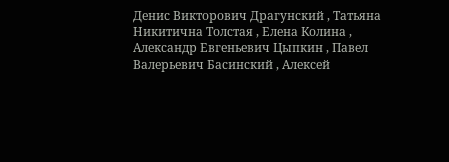Денис Викторович Драгунский , Татьяна Никитична Толстая , Елена Колина , Александр Евгеньевич Цыпкин , Павел Валерьевич Басинский , Алексей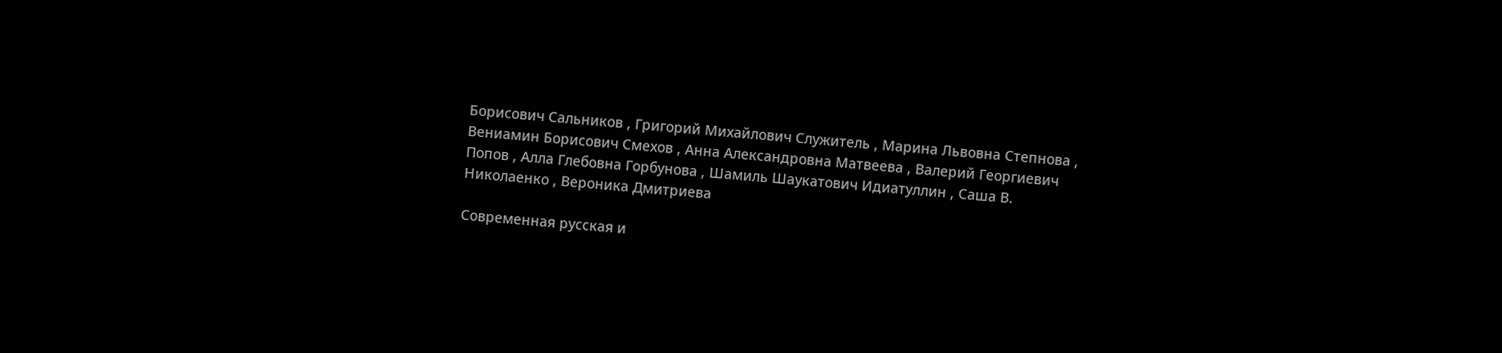Борисович Сальников , Григорий Михайлович Служитель , Марина Львовна Степнова , Вениамин Борисович Смехов , Анна Александровна Матвеева , Валерий Георгиевич Попов , Алла Глебовна Горбунова , Шамиль Шаукатович Идиатуллин , Саша В. Николаенко , Вероника Дмитриева

Современная русская и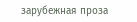зарубежная проза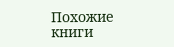Похожие книги